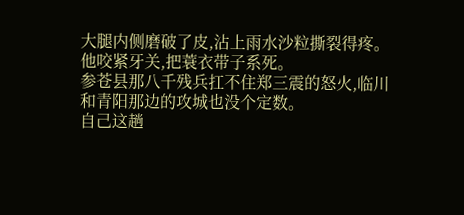大腿内侧磨破了皮,沾上雨水沙粒撕裂得疼。
他咬紧牙关,把蓑衣带子系死。
参苍县那八千残兵扛不住郑三震的怒火,临川和青阳那边的攻城也没个定数。
自己这趟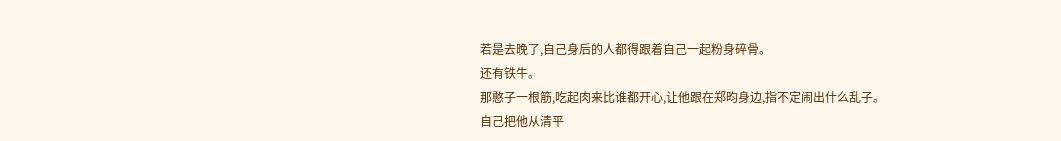若是去晚了,自己身后的人都得跟着自己一起粉身碎骨。
还有铁牛。
那憨子一根筋,吃起肉来比谁都开心,让他跟在郑昀身边,指不定闹出什么乱子。
自己把他从清平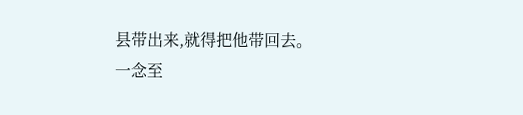县带出来,就得把他带回去。
一念至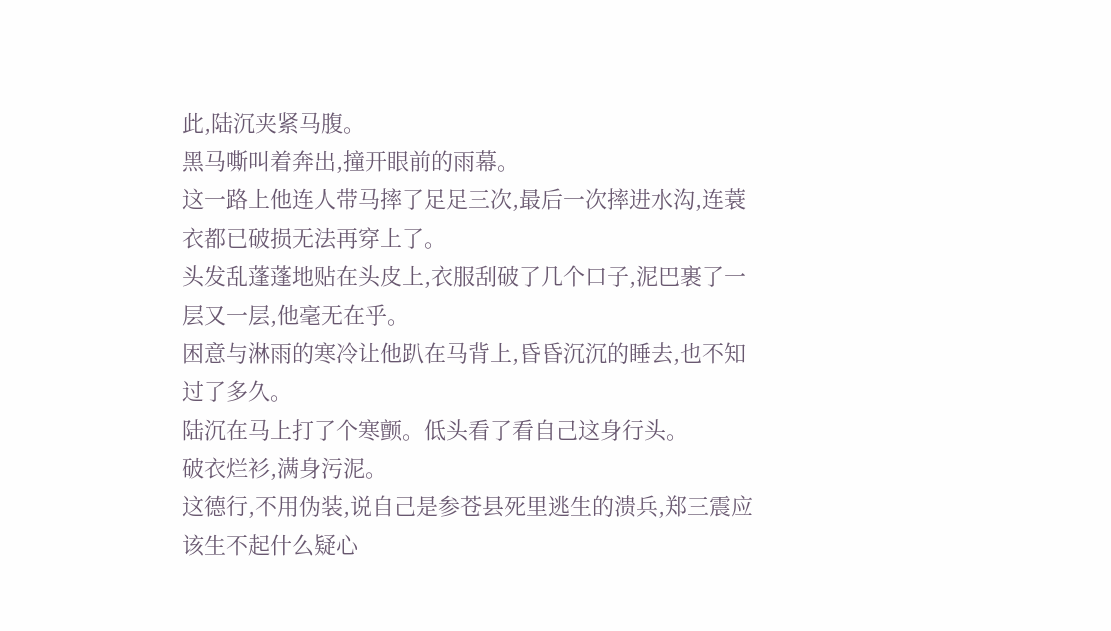此,陆沉夹紧马腹。
黑马嘶叫着奔出,撞开眼前的雨幕。
这一路上他连人带马摔了足足三次,最后一次摔进水沟,连蓑衣都已破损无法再穿上了。
头发乱蓬蓬地贴在头皮上,衣服刮破了几个口子,泥巴裹了一层又一层,他毫无在乎。
困意与淋雨的寒冷让他趴在马背上,昏昏沉沉的睡去,也不知过了多久。
陆沉在马上打了个寒颤。低头看了看自己这身行头。
破衣烂衫,满身污泥。
这德行,不用伪装,说自己是参苍县死里逃生的溃兵,郑三震应该生不起什么疑心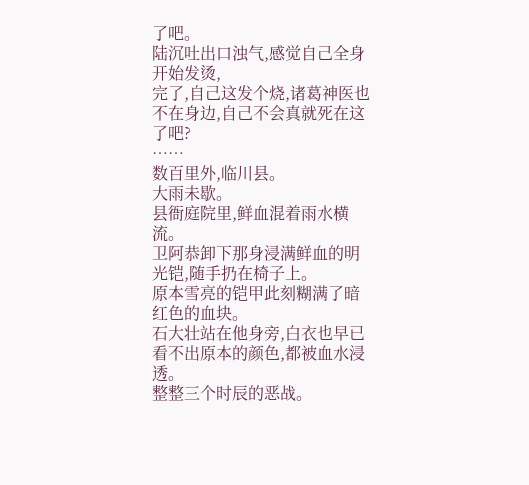了吧。
陆沉吐出口浊气,感觉自己全身开始发烫,
完了,自己这发个烧,诸葛神医也不在身边,自己不会真就死在这了吧?
……
数百里外,临川县。
大雨未歇。
县衙庭院里,鲜血混着雨水横流。
卫阿恭卸下那身浸满鲜血的明光铠,随手扔在椅子上。
原本雪亮的铠甲此刻糊满了暗红色的血块。
石大壮站在他身旁,白衣也早已看不出原本的颜色,都被血水浸透。
整整三个时辰的恶战。